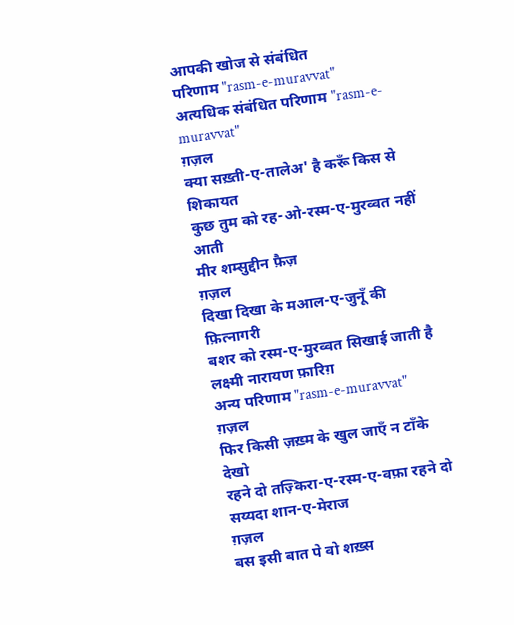आपकी खोज से संबंधित
परिणाम "rasm-e-muravvat"
अत्यधिक संबंधित परिणाम "rasm-e-muravvat"
ग़ज़ल
क्या सख़्ती-ए-तालेअ' है करूँ किस से शिकायत
कुछ तुम को रह-ओ-रस्म-ए-मुरव्वत नहीं आती
मीर शम्सुद्दीन फ़ैज़
ग़ज़ल
दिखा दिखा के मआल-ए-जुनूँ की फ़ित्नागरी
बशर को रस्म-ए-मुरव्वत सिखाई जाती है
लक्ष्मी नारायण फ़ारिग़
अन्य परिणाम "rasm-e-muravvat"
ग़ज़ल
फिर किसी ज़ख़्म के खुल जाएँ न टाँके देखो
रहने दो तज़्किरा-ए-रस्म-ए-वफ़ा रहने दो
सय्यदा शान-ए-मेराज
ग़ज़ल
बस इसी बात पे वो शख़्स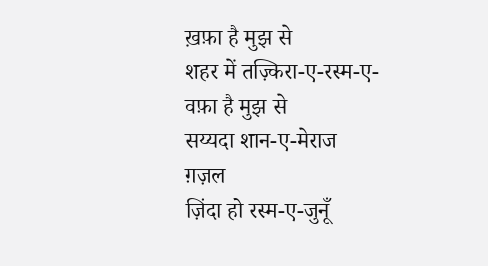ख़फ़ा है मुझ से
शहर में तज़्किरा-ए-रस्म-ए-वफ़ा है मुझ से
सय्यदा शान-ए-मेराज
ग़ज़ल
ज़िंदा हो रस्म-ए-जुनूँ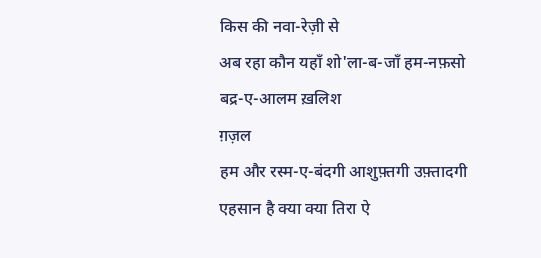किस की नवा-रेज़ी से
अब रहा कौन यहाँ शो'ला-ब-जाँ हम-नफ़सो
बद्र-ए-आलम ख़लिश
ग़ज़ल
हम और रस्म-ए-बंदगी आशुफ़्तगी उफ़्तादगी
एहसान है क्या क्या तिरा ऐ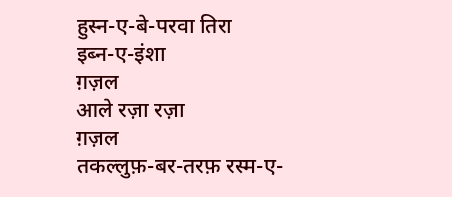हुस्न-ए-बे-परवा तिरा
इब्न-ए-इंशा
ग़ज़ल
आले रज़ा रज़ा
ग़ज़ल
तकल्लुफ़-बर-तरफ़ रस्म-ए-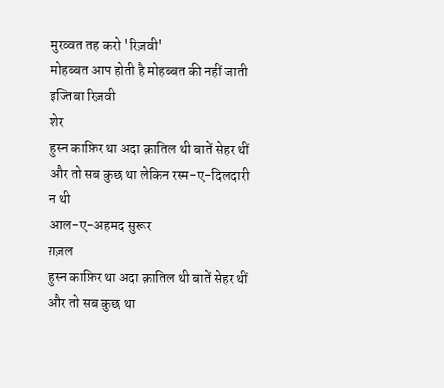मुरव्वत तह करो 'रिज़वी'
मोहब्बत आप होती है मोहब्बत की नहीं जाती
इज्तिबा रिज़वी
शेर
हुस्न काफ़िर था अदा क़ातिल थी बातें सेहर थीं
और तो सब कुछ था लेकिन रस्म-ए-दिलदारी न थी
आल-ए-अहमद सुरूर
ग़ज़ल
हुस्न काफ़िर था अदा क़ातिल थी बातें सेहर थीं
और तो सब कुछ था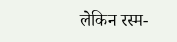लेकिन रस्म-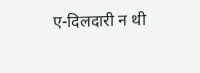ए-दिलदारी न थी